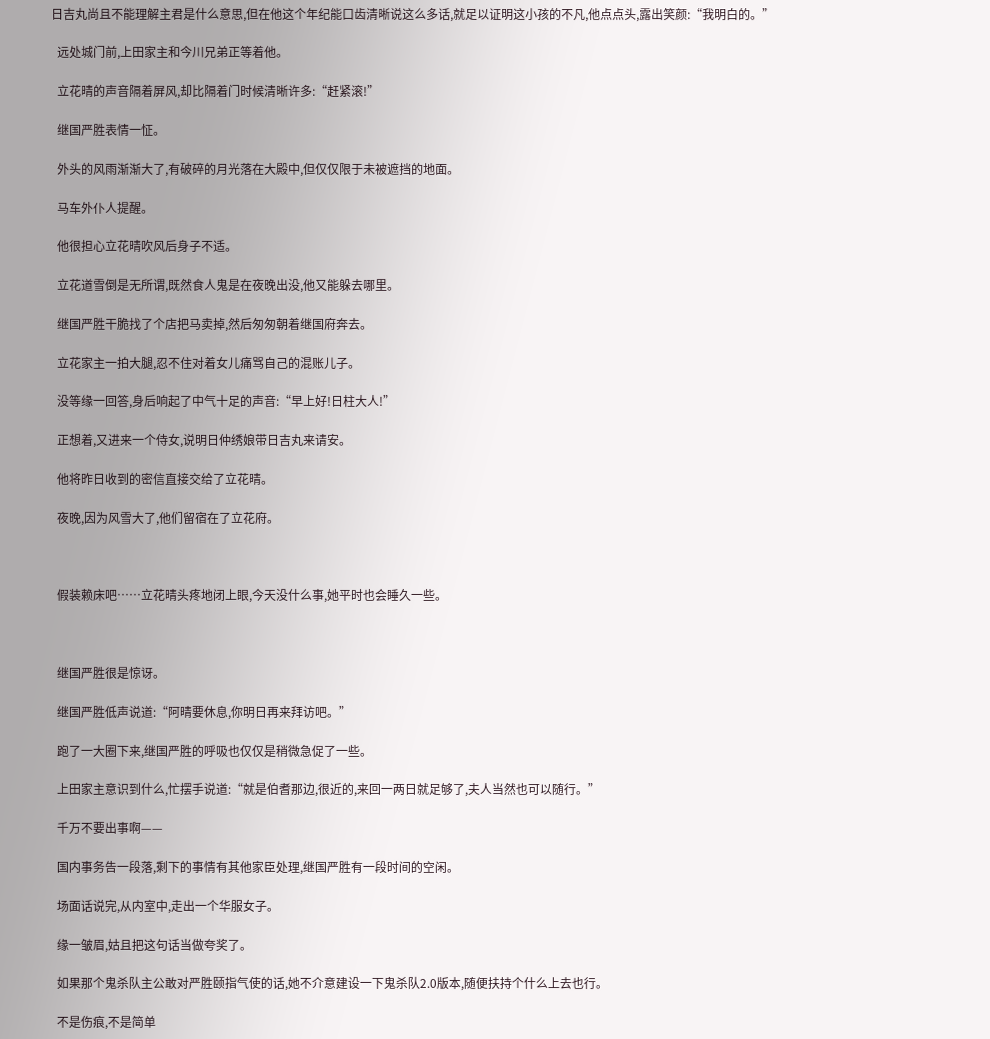日吉丸尚且不能理解主君是什么意思,但在他这个年纪能口齿清晰说这么多话,就足以证明这小孩的不凡,他点点头,露出笑颜:“我明白的。”

  远处城门前,上田家主和今川兄弟正等着他。

  立花晴的声音隔着屏风,却比隔着门时候清晰许多:“赶紧滚!”

  继国严胜表情一怔。

  外头的风雨渐渐大了,有破碎的月光落在大殿中,但仅仅限于未被遮挡的地面。

  马车外仆人提醒。

  他很担心立花晴吹风后身子不适。

  立花道雪倒是无所谓,既然食人鬼是在夜晚出没,他又能躲去哪里。

  继国严胜干脆找了个店把马卖掉,然后匆匆朝着继国府奔去。

  立花家主一拍大腿,忍不住对着女儿痛骂自己的混账儿子。

  没等缘一回答,身后响起了中气十足的声音:“早上好!日柱大人!”

  正想着,又进来一个侍女,说明日仲绣娘带日吉丸来请安。

  他将昨日收到的密信直接交给了立花晴。

  夜晚,因为风雪大了,他们留宿在了立花府。



  假装赖床吧……立花晴头疼地闭上眼,今天没什么事,她平时也会睡久一些。



  继国严胜很是惊讶。

  继国严胜低声说道:“阿晴要休息,你明日再来拜访吧。”

  跑了一大圈下来,继国严胜的呼吸也仅仅是稍微急促了一些。

  上田家主意识到什么,忙摆手说道:“就是伯耆那边,很近的,来回一两日就足够了,夫人当然也可以随行。”

  千万不要出事啊——

  国内事务告一段落,剩下的事情有其他家臣处理,继国严胜有一段时间的空闲。

  场面话说完,从内室中,走出一个华服女子。

  缘一皱眉,姑且把这句话当做夸奖了。

  如果那个鬼杀队主公敢对严胜颐指气使的话,她不介意建设一下鬼杀队2.0版本,随便扶持个什么上去也行。

  不是伤痕,不是简单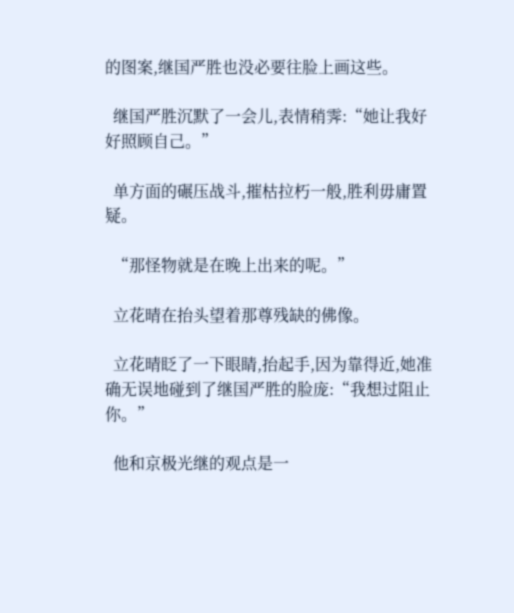的图案,继国严胜也没必要往脸上画这些。

  继国严胜沉默了一会儿,表情稍霁:“她让我好好照顾自己。”

  单方面的碾压战斗,摧枯拉朽一般,胜利毋庸置疑。

  “那怪物就是在晚上出来的呢。”

  立花晴在抬头望着那尊残缺的佛像。

  立花晴眨了一下眼睛,抬起手,因为靠得近,她准确无误地碰到了继国严胜的脸庞:“我想过阻止你。”

  他和京极光继的观点是一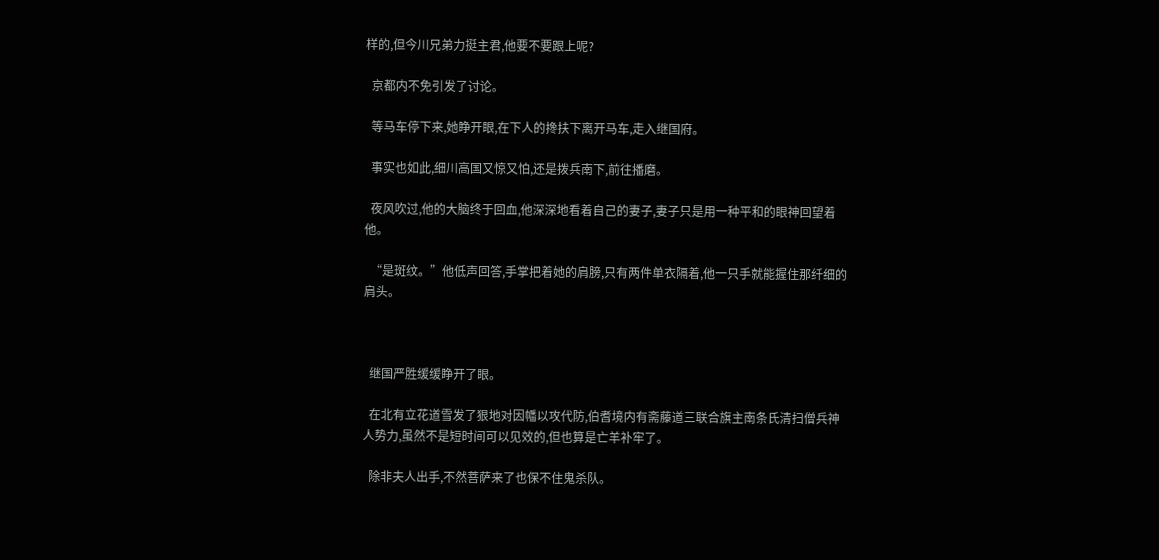样的,但今川兄弟力挺主君,他要不要跟上呢?

  京都内不免引发了讨论。

  等马车停下来,她睁开眼,在下人的搀扶下离开马车,走入继国府。

  事实也如此,细川高国又惊又怕,还是拨兵南下,前往播磨。

  夜风吹过,他的大脑终于回血,他深深地看着自己的妻子,妻子只是用一种平和的眼神回望着他。

  “是斑纹。”他低声回答,手掌把着她的肩膀,只有两件单衣隔着,他一只手就能握住那纤细的肩头。



  继国严胜缓缓睁开了眼。

  在北有立花道雪发了狠地对因幡以攻代防,伯耆境内有斋藤道三联合旗主南条氏清扫僧兵神人势力,虽然不是短时间可以见效的,但也算是亡羊补牢了。

  除非夫人出手,不然菩萨来了也保不住鬼杀队。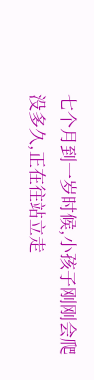七个月到一岁时候,小孩子刚刚会爬没多久,正在往站立走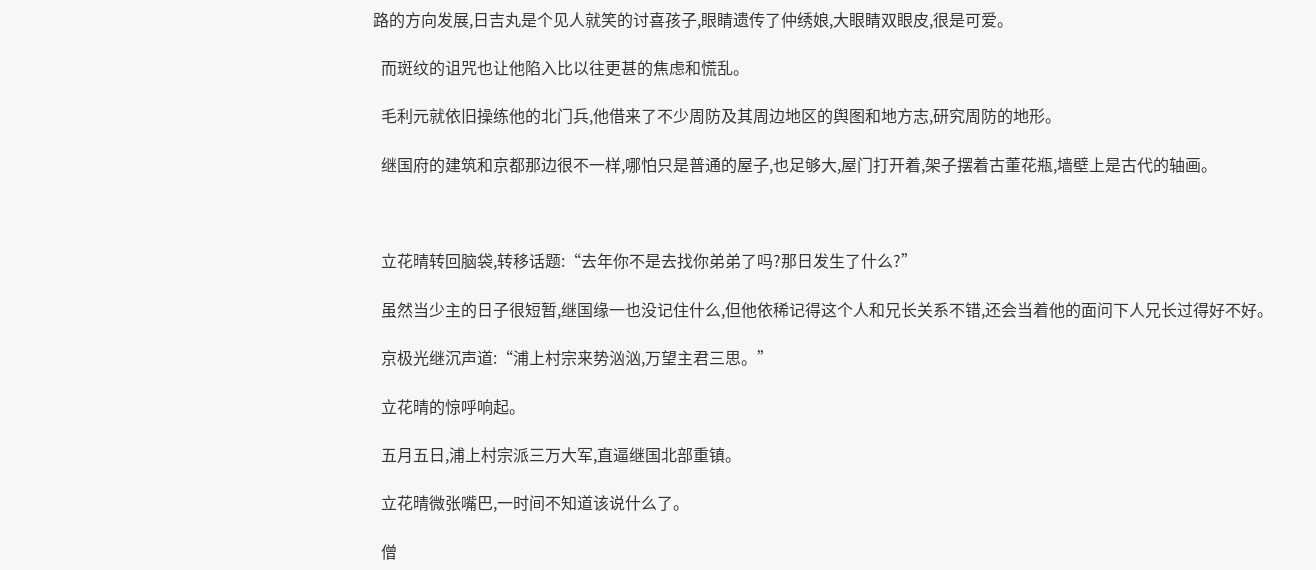路的方向发展,日吉丸是个见人就笑的讨喜孩子,眼睛遗传了仲绣娘,大眼睛双眼皮,很是可爱。

  而斑纹的诅咒也让他陷入比以往更甚的焦虑和慌乱。

  毛利元就依旧操练他的北门兵,他借来了不少周防及其周边地区的舆图和地方志,研究周防的地形。

  继国府的建筑和京都那边很不一样,哪怕只是普通的屋子,也足够大,屋门打开着,架子摆着古董花瓶,墙壁上是古代的轴画。



  立花晴转回脑袋,转移话题:“去年你不是去找你弟弟了吗?那日发生了什么?”

  虽然当少主的日子很短暂,继国缘一也没记住什么,但他依稀记得这个人和兄长关系不错,还会当着他的面问下人兄长过得好不好。

  京极光继沉声道:“浦上村宗来势汹汹,万望主君三思。”

  立花晴的惊呼响起。

  五月五日,浦上村宗派三万大军,直逼继国北部重镇。

  立花晴微张嘴巴,一时间不知道该说什么了。

  僧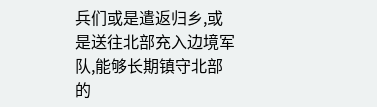兵们或是遣返归乡,或是送往北部充入边境军队,能够长期镇守北部的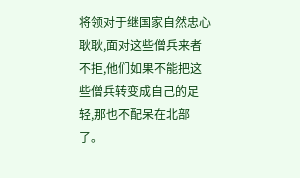将领对于继国家自然忠心耿耿,面对这些僧兵来者不拒,他们如果不能把这些僧兵转变成自己的足轻,那也不配呆在北部了。